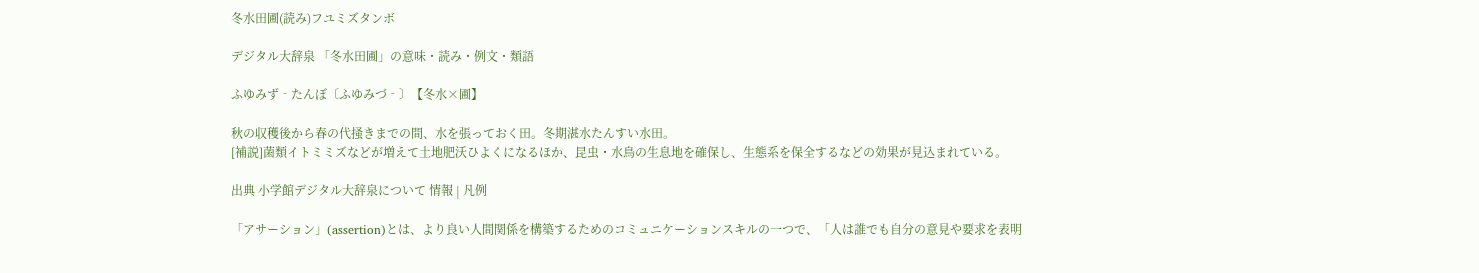冬水田圃(読み)フユミズタンボ

デジタル大辞泉 「冬水田圃」の意味・読み・例文・類語

ふゆみず‐たんぼ〔ふゆみづ‐〕【冬水×圃】

秋の収穫後から春の代掻きまでの間、水を張っておく田。冬期湛水たんすい水田。
[補説]菌類イトミミズなどが増えて土地肥沃ひよくになるほか、昆虫・水鳥の生息地を確保し、生態系を保全するなどの効果が見込まれている。

出典 小学館デジタル大辞泉について 情報 | 凡例

「アサーション」(assertion)とは、より良い人間関係を構築するためのコミュニケーションスキルの一つで、「人は誰でも自分の意見や要求を表明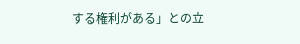する権利がある」との立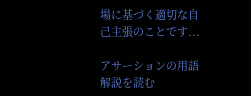場に基づく適切な自己主張のことです...

アサーションの用語解説を読む